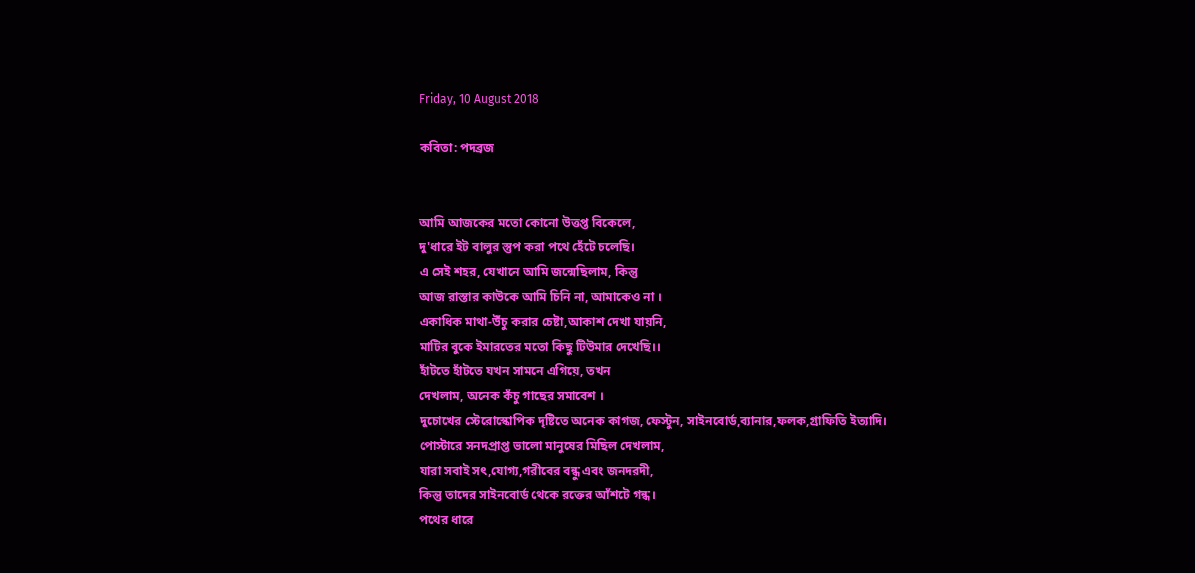Friday, 10 August 2018

কবিতা: পদব্রজ


আমি আজকের মতো কোনো উত্তপ্ত বিকেলে,
দু'ধারে ইট বালুর স্তুপ করা পথে হেঁটে চলেছি।
এ সেই শহর, যেখানে আমি জন্মেছিলাম, কিন্তু
আজ রাস্তার কাউকে আমি চিনি না, আমাকেও না ।
একাধিক মাথা-উঁচু করার চেষ্টা,আকাশ দেখা যায়নি,
মাটির বুকে ইমারতের মতো কিছু টিউমার দেখেছি।।
হাঁটতে হাঁটতে যখন সামনে এগিয়ে, তখন
দেখলাম, অনেক কঁচু গাছের সমাবেশ ।
দুচোখের স্টেরোস্কোপিক দৃষ্টিতে অনেক কাগজ, ফেস্টুন, সাইনবোর্ড,ব‍্যানার,ফলক,গ্রাফিতি ইত‍্যাদি।
পোস্টারে সনদপ্রাপ্ত ভালো মানুষের মিছিল দেখলাম,
যারা সবাই সৎ,যোগ‍্য,গরীবের বন্ধু এবং জনদরদী,
কিন্তু তাদের সাইনবোর্ড থেকে রক্তের আঁশটে গন্ধ।
পথের ধারে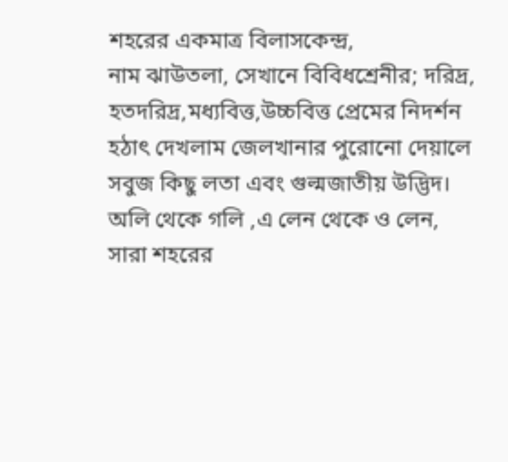শহরের একমাত্র বিলাসকেন্দ্র,
নাম ঝাউতলা, সেখানে বিবিধশ্রেনীর; দরিদ্র, হতদরিদ্র,মধ‍্যবিত্ত,উচ্চবিত্ত প্রেমের নিদর্শন
হঠাৎ দেখলাম জেলখানার পুরোনো দেয়ালে
সবুজ কিছু লতা এবং গুল্মজাতীয় উদ্ভিদ।
অলি থেকে গলি ,এ লেন থেকে ও লেন,
সারা শহরের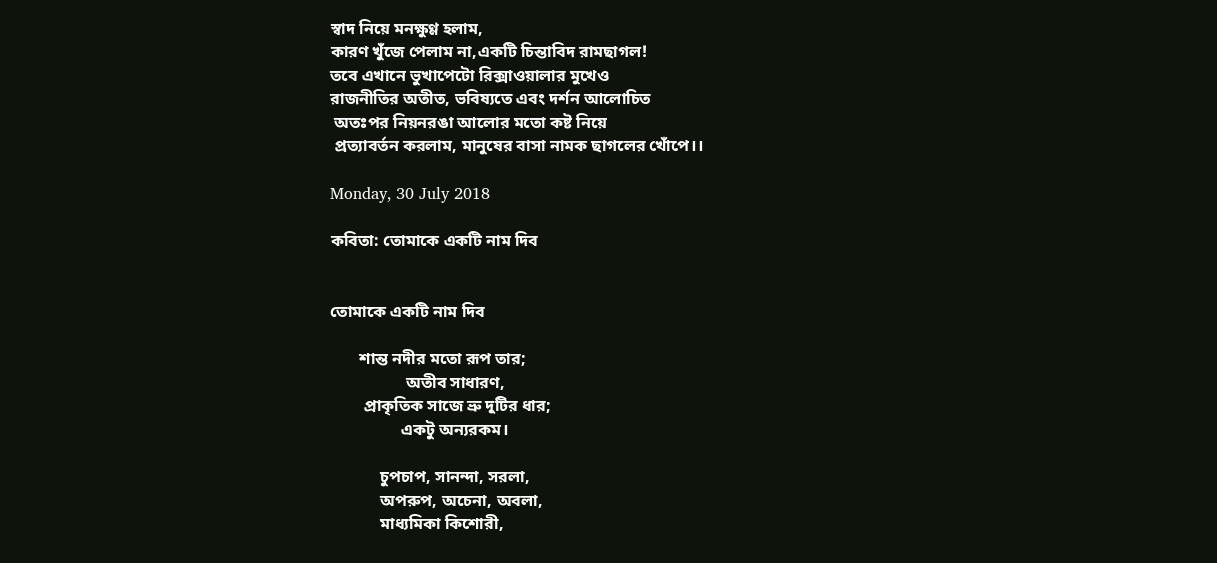স্বাদ নিয়ে মনক্ষুণ্ণ হলাম,
কারণ খুঁজে পেলাম না,একটি চিন্তাবিদ রামছাগল!
তবে এখানে ভুখাপেটো রিক্সাওয়ালার মুখেও
রাজনীতির অতীত, ভবিষ্যতে এবং দর্শন আলোচিত
 অতঃপর নিয়নরঙা আলোর মতো কষ্ট নিয়ে
 প্রত‍্যাবর্তন করলাম, মানুষের বাসা নামক ছাগলের খোঁপে।।

Monday, 30 July 2018

কবিতা: তোমাকে একটি নাম দিব


তোমাকে একটি নাম দিব

       শান্ত নদীর মতো রূপ তার;
                  অতীব সাধারণ,
        প্রাকৃতিক সাজে ভ্রু দুটির ধার;
                 একটু অন‍্যরকম।

            চুপচাপ, সানন্দা, সরলা,
            অপরুপ, অচেনা, অবলা,
            মাধ‍্যমিকা কিশোরী,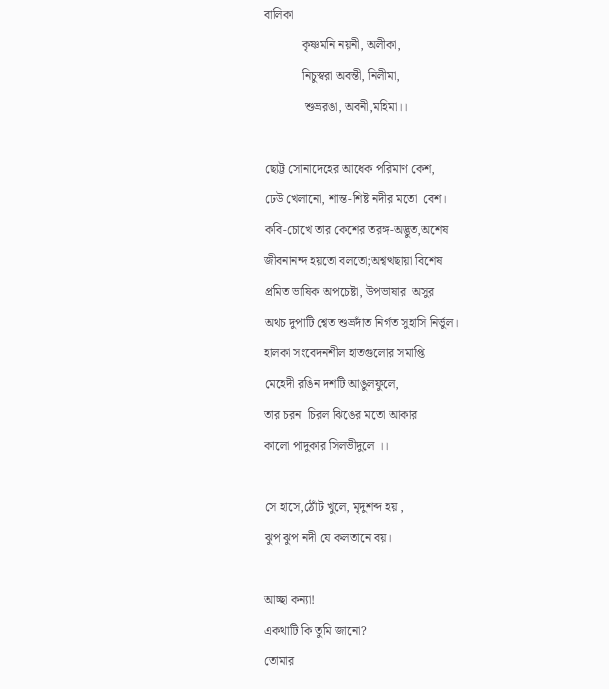বালিকা
            কৃষ্ণমনি নয়নী, অলীকা,
            নিচুস্বরা অবন্তী, নিলীমা,
             শুভ্ররঙা, অবনী,মহিমা।।

ছোট্ট সোনাদেহের আধেক পরিমাণ কেশ,
ঢেউ খেলানো, শান্ত-শিষ্ট নদীর মতো  বেশ।
কবি-চোখে তার কেশের তরঙ্গ-অদ্ভুত,অশেষ
জীবনানন্দ হয়তো বলতো;অশ্বত্থছায়া বিশেষ
প্রমিত ভাষিক অপচেষ্টা, উপভাষার  অসুর
অথচ দুপাটি শ্বেত শুভ্রদাঁত নির্গত সুহাসি নির্ভুল।
হালকা সংবেদনশীল হাতগুলোর সমাপ্তি
মেহেদী রঙিন দশটি আঙুলফুলে,
তার চরন  চিরল ঝিঙের মতো আকার
কালো পাদুকার সিলভীদুলে ।।

সে হাসে,ঠোঁট খুলে, মৃদুশব্দ হয় ,
ঝুপ ঝুপ নদী যে কলতানে বয়।

আচ্ছা কন‍্যা!
একথাটি কি তুমি জানো?
তোমার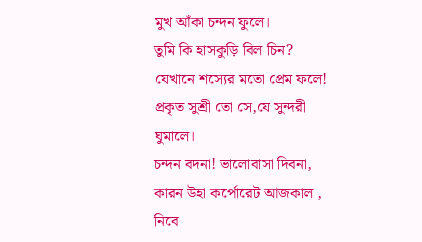মুখ আঁকা চন্দন ফুলে।
তুমি কি হাসকুড়ি বিল চিন?
যেখানে শস‍্যের মতো প্রেম ফলে!
প্রকৃত সুশ্রী তো সে,যে সুন্দরী ঘুমালে।
চন্দন বদনা! ভালোবাসা দিবনা,
কারন উহা কর্পোরেট আজকাল ,
নিবে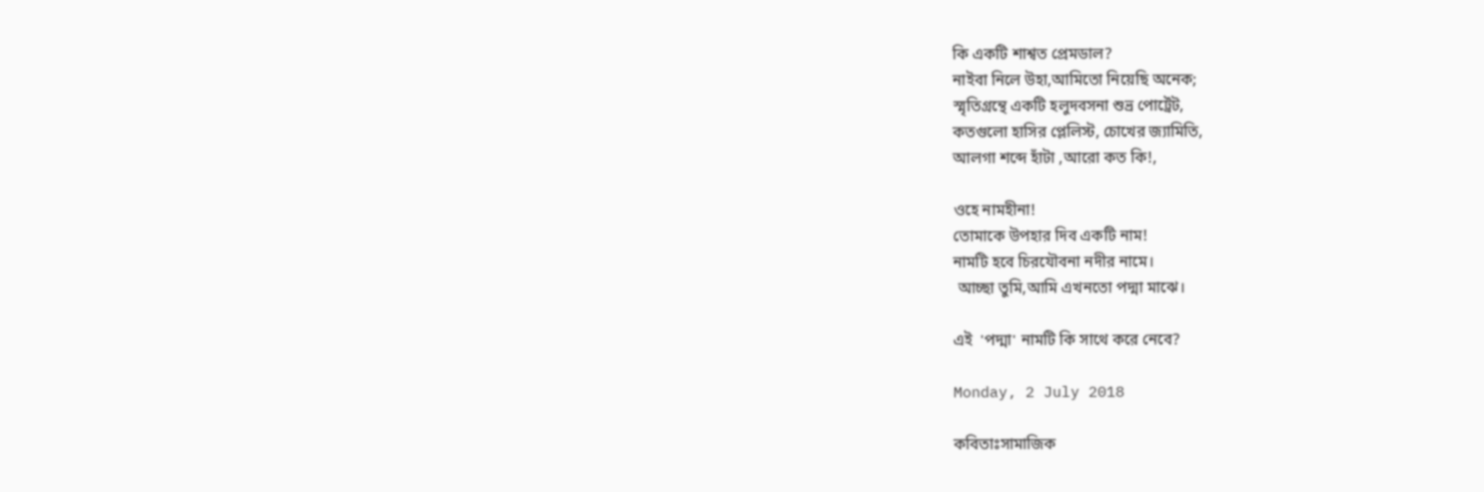কি একটি শাশ্বত প্রেমডাল?
নাইবা নিলে উহা,আমিতো নিয়েছি অনেক;
স্মৃতিগ্রন্থে একটি হলুদবসনা শুভ্র পোর্ট্রেট,
কতগুলো হাসির প্লেলিস্ট, চোখের জ‍্যামিতি,
আলগা শব্দে হাঁটা ,আরো কত কি!,

ওহে নামহীনা!
তোমাকে উপহার দিব একটি নাম!
নামটি হবে চিরযৌবনা নদীর নামে।
 আচ্ছা তুমি,আমি এখনতো পদ্মা মাঝে।

এই  'পদ্মা' নামটি কি সাথে করে নেবে?

Monday, 2 July 2018

কবিতাঃসামাজিক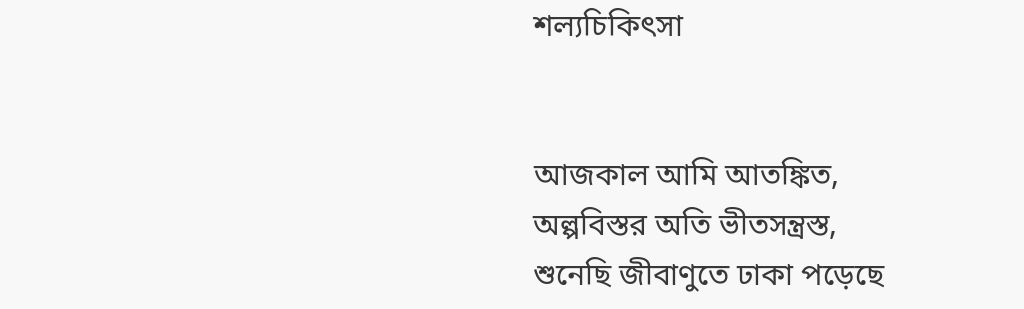শল‍্যচিকিৎসা


আজকাল আমি আতঙ্কিত,
অল্পবিস্তর অতি ভীতসন্ত্রস্ত,
শুনেছি জীবাণুতে ঢাকা পড়েছে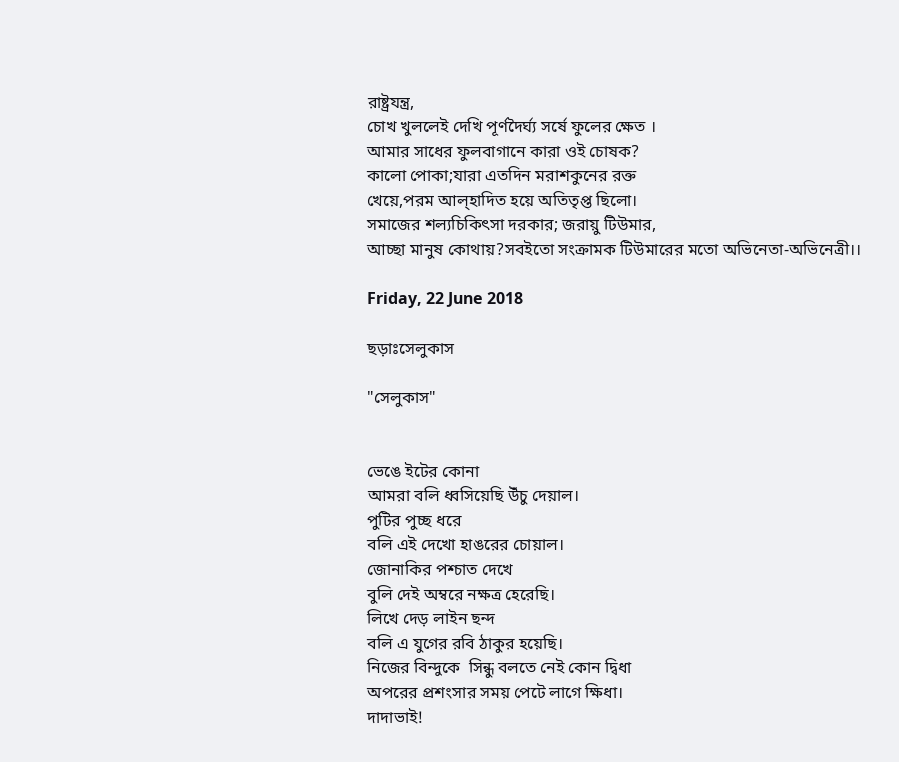রাষ্ট্রযন্ত্র,
চোখ খুললেই দেখি পূর্ণদৈর্ঘ্য সর্ষে ফুলের ক্ষেত ।
আমার সাধের ফুলবাগানে কারা ওই চোষক?
কালো পোকা;যারা এতদিন মরাশকুনের রক্ত
খেয়ে,পরম আল্হাদিত হয়ে অতিতৃপ্ত ছিলো।
সমাজের শল‍্যচিকিৎসা দরকার; জরায়ু টিউমার,
আচ্ছা মানুষ কোথায়?সবইতো সংক্রামক টিউমারের মতো অভিনেতা-অভিনেত্রী।।

Friday, 22 June 2018

ছড়াঃসেলুকাস

"সেলুকাস"


ভেঙে ইটের কোনা
আমরা বলি ধ্বসিয়েছি উঁচু দেয়াল।
পুটির পুচ্ছ ধরে
বলি এই দেখো হাঙরের চোয়াল।
জোনাকির পশ্চাত দেখে
বুলি দেই অম্বরে নক্ষত্র হেরেছি।
লিখে দেড় লাইন ছন্দ
বলি এ যুগের রবি ঠাকুর হয়েছি।
নিজের বিন্দুকে  সিন্ধু বলতে নেই কোন দ্বিধা
অপরের প্রশংসার সময় পেটে লাগে ক্ষিধা।
দাদাভাই!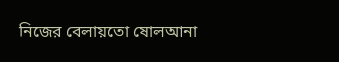নিজের বেলায়তো ষোলআনা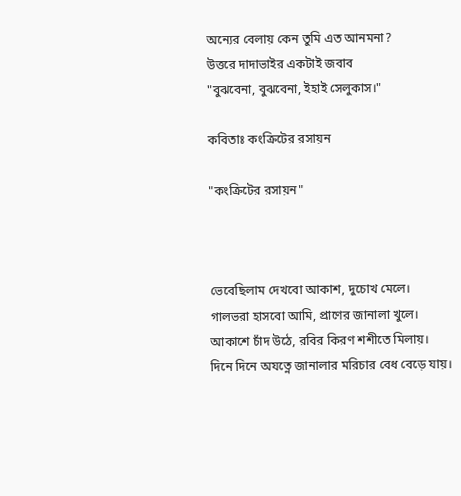অন্যের বেলায় কেন তুমি এত আনমনা?
উত্তরে দাদাভাইর একটাই জবাব
"বুঝবেনা, বুঝবেনা, ইহাই সেলুকাস।"

কবিতাঃ কংক্রিটের রসায়ন

"কংক্রিটের রসায়ন"



ভেবেছিলাম দেখবো আকাশ, দুচোখ মেলে।
গালভরা হাসবো আমি, প্রাণের জানালা খুলে।
আকাশে চাঁদ উঠে, রবির কিরণ শশীতে মিলায়।
দিনে দিনে অযত্নে জানালার মরিচার বেধ বেড়ে যায়।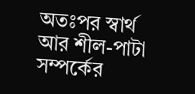অতঃপর স্বার্থ আর শীল-পাটা সম্পর্কের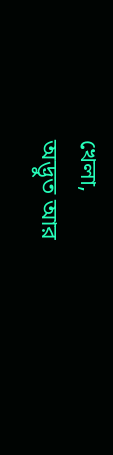খেলা,
অদ্ভুত আর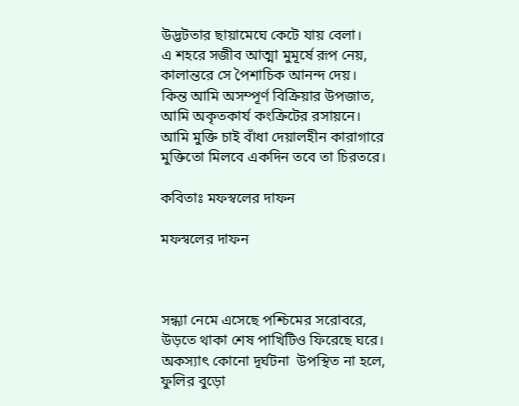উদ্ভটতার ছায়ামেঘে কেটে যায় বেলা।
এ শহরে সজীব আত্মা মুমূর্ষে রূপ নেয়,
কালান্তরে সে পৈশাচিক আনন্দ দেয়।
কিন্ত আমি অসম্পূর্ণ বিক্রিয়ার উপজাত,
আমি অকৃতকার্য কংক্রিটের রসায়নে।
আমি মুক্তি চাই বাঁধা দেয়ালহীন কারাগারে
মুক্তিতো মিলবে একদিন তবে তা চিরতরে।

কবিতাঃ মফস্বলের দাফন

মফস্বলের দাফন



সন্ধ্যা নেমে এসেছে পশ্চিমের সরোবরে,
উড়তে থাকা শেষ পাখিটিও ফিরেছে ঘরে।
অকস‍্যাৎ কোনো দূর্ঘটনা  উপস্থিত না হলে,
ফুলির বুড়ো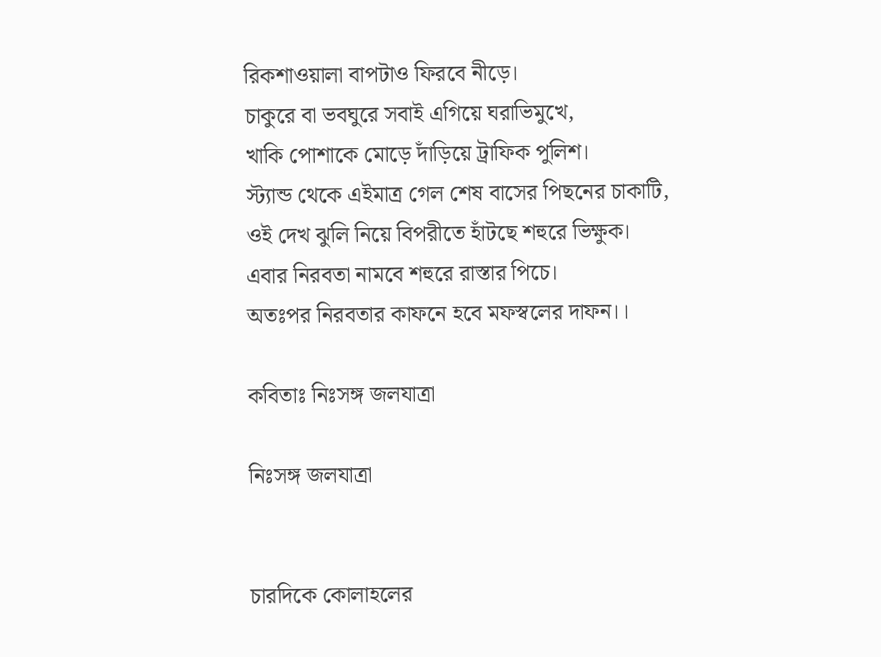রিকশাওয়ালা বাপটাও ফিরবে নীড়ে।
চাকুরে বা ভবঘুরে সবাই এগিয়ে ঘরাভিমুখে,
খাকি পোশাকে মোড়ে দাঁড়িয়ে ট্রাফিক পুলিশ।
স্ট্যান্ড থেকে এইমাত্র গেল শেষ বাসের পিছনের চাকাটি,
ওই দেখ ঝুলি নিয়ে বিপরীতে হাঁটছে শহুরে ভিক্ষুক।
এবার নিরবতা নামবে শহুরে রাস্তার পিচে।
অতঃপর নিরবতার কাফনে হবে মফস্বলের দাফন।।

কবিতাঃ নিঃসঙ্গ জলযাত্রা

নিঃসঙ্গ জলযাত্রা


চারদিকে কোলাহলের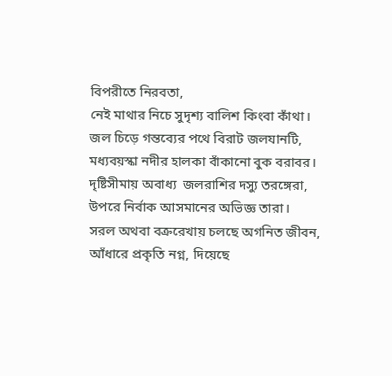বিপরীতে নিরবতা,
নেই মাথার নিচে সুদৃশ্য বালিশ কিংবা কাঁথা।
জল চিড়ে গন্তব্যের পথে বিরাট জলযানটি,
মধ‍্যবয়স্কা নদীর হালকা বাঁকানো বুক বরাবর।
দৃষ্টিসীমায় অবাধ্য  জলরাশির দস‍্যু তরঙ্গেরা,
উপরে নির্বাক আসমানের অভিজ্ঞ তারা।
সরল অথবা বক্ররেখায় চলছে অগনিত জীবন,  আঁধারে প্রকৃতি নগ্ন, দিয়েছে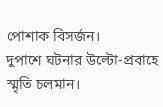পোশাক বিসর্জন।
দুপাশে ঘটনার উল্টো-প্রবাহে স্মৃতি চলমান।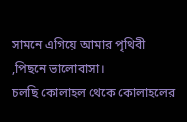সামনে এগিয়ে আমার পৃথিবী ,পিছনে ভালোবাসা।
চলছি কোলাহল থেকে কোলাহলের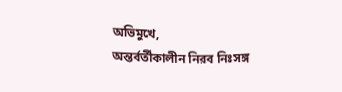অভিমুখে,
অন্তর্বর্তীকালীন নিরব নিঃসঙ্গ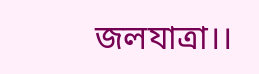জলযাত্রা।।